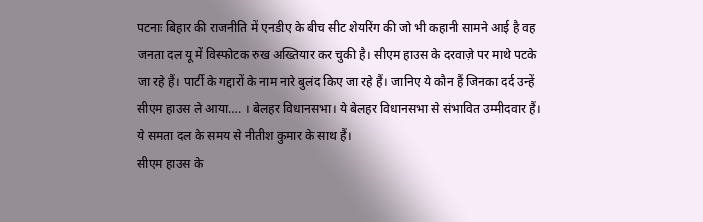पटनाः बिहार की राजनीति में एनडीए के बीच सीट शेयरिंग की जो भी कहानी सामने आई है वह जनता दल यू में विस्फोटक रुख अख्तियार कर चुकी है। सीएम हाउस के दरवाज़े पर माथे पटके जा रहे हैं। पार्टी के गद्दारों के नाम नारे बुलंद किए जा रहे हैं। जानिए ये कौन हैं जिनका दर्द उन्हें सीएम हाउस ले आया…. । बेलहर विधानसभा। ये बेलहर विधानसभा से संभावित उम्मीदवार हैं। ये समता दल के समय से नीतीश कुमार के साथ हैं।
सीएम हाउस के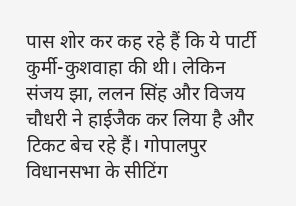पास शोर कर कह रहे हैं कि ये पार्टी कुर्मी-कुशवाहा की थी। लेकिन संजय झा, ललन सिंह और विजय चौधरी ने हाईजैक कर लिया है और टिकट बेच रहे हैं। गोपालपुर विधानसभा के सीटिंग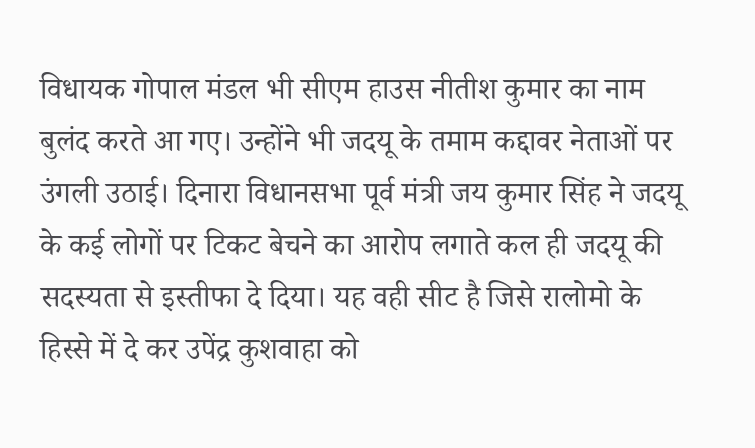विधायक गोपाल मंडल भी सीएम हाउस नीतीश कुमार का नाम बुलंद करते आ गए। उन्होंने भी जदयू के तमाम कद्दावर नेताओं पर उंगली उठाई। दिनारा विधानसभा पूर्व मंत्री जय कुमार सिंह ने जदयू के कई लोगों पर टिकट बेचने का आरोप लगाते कल ही जदयू की सदस्यता से इस्तीफा दे दिया। यह वही सीट है जिसे रालोमो के हिस्से में दे कर उपेंद्र कुशवाहा को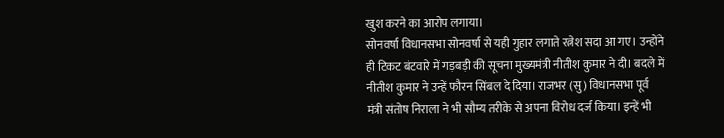खुश करने का आरोप लगाया।
सोनवर्षा विधानसभा सोनवर्षा से यही गुहार लगाते रत्नेश सदा आ गए। उन्होंने ही टिकट बंटवारे में गड़बड़ी की सूचना मुख्यमंत्री नीतीश कुमार ने दी। बदले में नीतीश कुमार ने उन्हें फौरन सिंबल दे दिया। राजभर (सु) विधानसभा पूर्व मंत्री संतोष निराला ने भी सौम्य तरीके से अपना विरोध दर्ज किया। इन्हें भी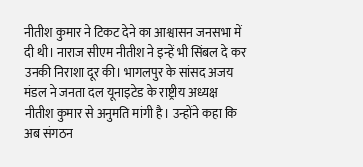नीतीश कुमार ने टिकट देने का आश्वासन जनसभा में दी थी। नाराज सीएम नीतीश ने इन्हें भी सिंबल दे कर उनकी निराशा दूर की। भागलपुर के सांसद अजय मंडल ने जनता दल यूनाइटेड के राष्ट्रीय अध्यक्ष नीतीश कुमार से अनुमति मांगी है। उन्होंने कहा कि अब संगठन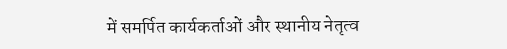में समर्पित कार्यकर्ताओं और स्थानीय नेतृत्व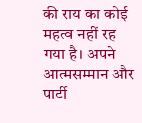की राय का कोई महत्व नहीं रह गया है। अपने आत्मसम्मान और पार्टी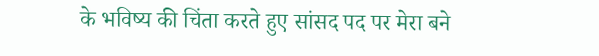के भविष्य की चिंता करते हुए सांसद पद पर मेरा बने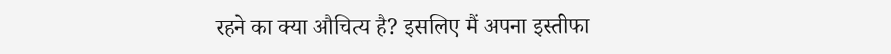रहने का क्या औचित्य है? इसलिए मैं अपना इस्तीफा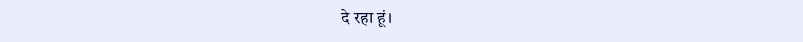दे रहा हूं।